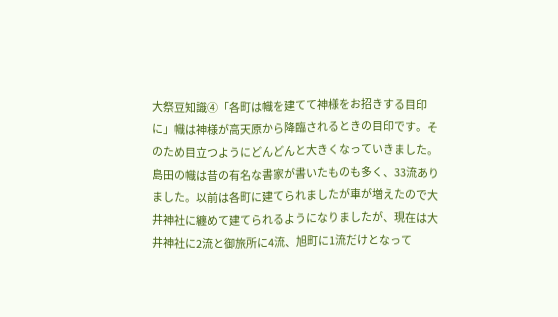大祭豆知識④「各町は幟を建てて神様をお招きする目印に」幟は神様が高天原から降臨されるときの目印です。そのため目立つようにどんどんと大きくなっていきました。島田の幟は昔の有名な書家が書いたものも多く、33流ありました。以前は各町に建てられましたが車が増えたので大井神社に纏めて建てられるようになりましたが、現在は大井神社に2流と御旅所に4流、旭町に1流だけとなって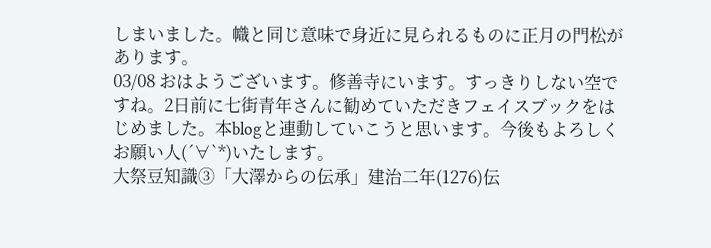しまいました。幟と同じ意味で身近に見られるものに正月の門松があります。
03/08 おはようございます。修善寺にいます。すっきりしない空ですね。2日前に七街青年さんに勧めていただきフェイスブックをはじめました。本blogと連動していこうと思います。今後もよろしくお願い人(´∀`*)いたします。
大祭豆知識③「大澤からの伝承」建治二年(1276)伝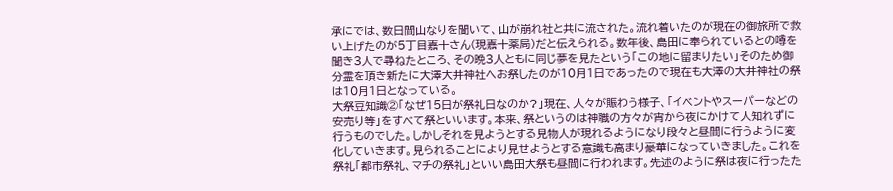承にでは、数日間山なりを聞いて、山が崩れ社と共に流された。流れ着いたのが現在の御旅所で救い上げたのが5丁目嘉十さん(現嘉十薬局)だと伝えられる。数年後、島田に奉られているとの噂を聞き3人で尋ねたところ、その晩3人ともに同じ夢を見たという「この地に留まりたい」そのため御分霊を頂き新たに大澤大井神社へお祭したのが10月1日であったので現在も大澤の大井神社の祭は10月1日となっている。
大祭豆知識②「なぜ15日が祭礼日なのか?」現在、人々が賑わう様子、「イベントやスーパーなどの安売り等」をすべて祭といいます。本来、祭というのは神職の方々が宵から夜にかけて人知れずに行うものでした。しかしそれを見ようとする見物人が現れるようになり段々と昼間に行うように変化していきます。見られることにより見せようとする意識も高まり豪華になっていきました。これを祭礼「都市祭礼、マチの祭礼」といい島田大祭も昼間に行われます。先述のように祭は夜に行ったた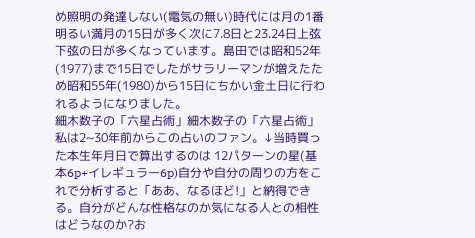め照明の発達しない(電気の無い)時代には月の1番明るい満月の15日が多く次に7.8日と23.24日上弦下弦の日が多くなっています。島田では昭和52年(1977)まで15日でしたがサラリーマンが増えたため昭和55年(1980)から15日にちかい金土日に行われるようになりました。
細木数子の「六星占術」細木数子の「六星占術」私は2~30年前からこの占いのファン。↓当時買った本生年月日で算出するのは 12パターンの星(基本6p+イレギュラー6p)自分や自分の周りの方をこれで分析すると「ああ、なるほど!」と納得できる。自分がどんな性格なのか気になる人との相性はどうなのか?お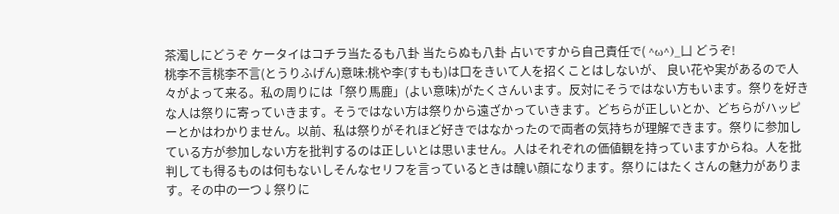茶濁しにどうぞ ケータイはコチラ当たるも八卦 当たらぬも八卦 占いですから自己責任で( ^ω^)_凵 どうぞ!
桃李不言桃李不言(とうりふげん)意味:桃や李(すもも)は口をきいて人を招くことはしないが、 良い花や実があるので人々がよって来る。私の周りには「祭り馬鹿」(よい意味)がたくさんいます。反対にそうではない方もいます。祭りを好きな人は祭りに寄っていきます。そうではない方は祭りから遠ざかっていきます。どちらが正しいとか、どちらがハッピーとかはわかりません。以前、私は祭りがそれほど好きではなかったので両者の気持ちが理解できます。祭りに参加している方が参加しない方を批判するのは正しいとは思いません。人はそれぞれの価値観を持っていますからね。人を批判しても得るものは何もないしそんなセリフを言っているときは醜い顔になります。祭りにはたくさんの魅力があります。その中の一つ↓祭りに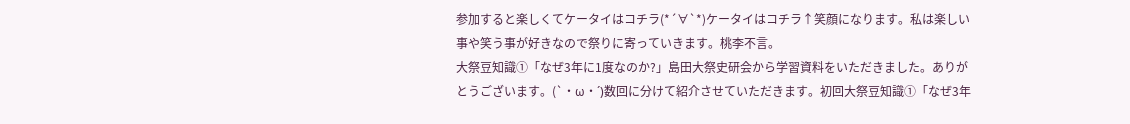参加すると楽しくてケータイはコチラ(*´∀`*)ケータイはコチラ↑笑顔になります。私は楽しい事や笑う事が好きなので祭りに寄っていきます。桃李不言。
大祭豆知識①「なぜ3年に1度なのか?」島田大祭史研会から学習資料をいただきました。ありがとうございます。(`・ω・´)数回に分けて紹介させていただきます。初回大祭豆知識①「なぜ3年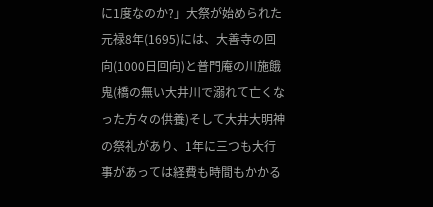に1度なのか?」大祭が始められた元禄8年(1695)には、大善寺の回向(1000日回向)と普門庵の川施餓鬼(橋の無い大井川で溺れて亡くなった方々の供養)そして大井大明神の祭礼があり、1年に三つも大行事があっては経費も時間もかかる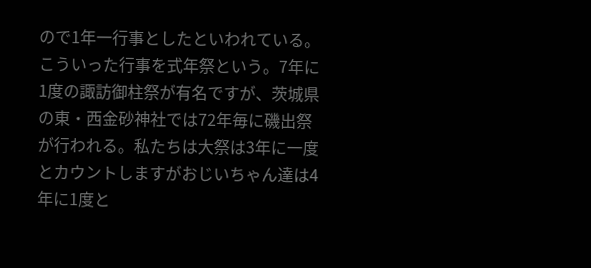ので1年一行事としたといわれている。こういった行事を式年祭という。7年に1度の諏訪御柱祭が有名ですが、茨城県の東・西金砂神社では72年毎に磯出祭が行われる。私たちは大祭は3年に一度とカウントしますがおじいちゃん達は4年に1度と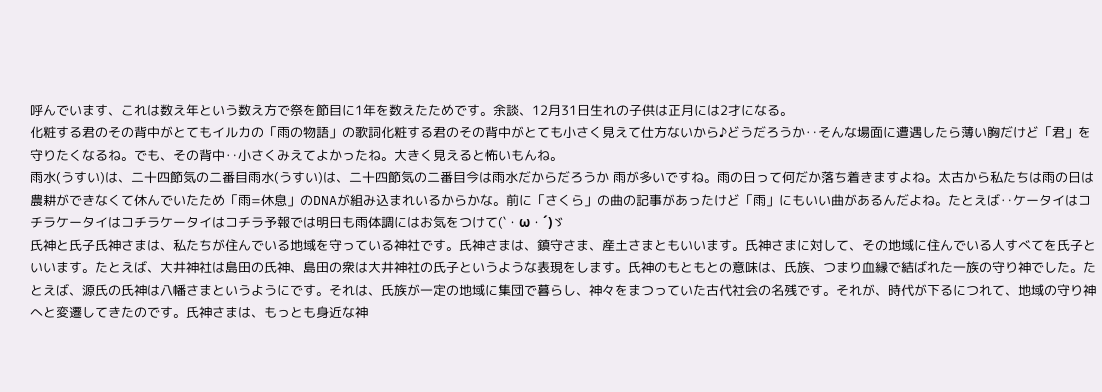呼んでいます、これは数え年という数え方で祭を節目に1年を数えたためです。余談、12月31日生れの子供は正月には2才になる。
化粧する君のその背中がとてもイルカの「雨の物語」の歌詞化粧する君のその背中がとても小さく見えて仕方ないから♪どうだろうか‥そんな場面に遭遇したら薄い胸だけど「君」を守りたくなるね。でも、その背中‥小さくみえてよかったね。大きく見えると怖いもんね。
雨水(うすい)は、二十四節気の二番目雨水(うすい)は、二十四節気の二番目今は雨水だからだろうか 雨が多いですね。雨の日って何だか落ち着きますよね。太古から私たちは雨の日は農耕ができなくて休んでいたため「雨=休息」のDNAが組み込まれいるからかな。前に「さくら」の曲の記事があったけど「雨」にもいい曲があるんだよね。たとえば‥ケータイはコチラケータイはコチラケータイはコチラ予報では明日も雨体調にはお気をつけて(`・ω・´)ゞ
氏神と氏子氏神さまは、私たちが住んでいる地域を守っている神社です。氏神さまは、鎮守さま、産土さまともいいます。氏神さまに対して、その地域に住んでいる人すべてを氏子といいます。たとえば、大井神社は島田の氏神、島田の衆は大井神社の氏子というような表現をします。氏神のもともとの意味は、氏族、つまり血縁で結ばれた一族の守り神でした。たとえば、源氏の氏神は八幡さまというようにです。それは、氏族が一定の地域に集団で暮らし、神々をまつっていた古代社会の名残です。それが、時代が下るにつれて、地域の守り神へと変遷してきたのです。氏神さまは、もっとも身近な神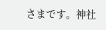さまです。神社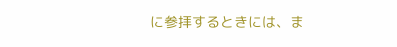に参拝するときには、ま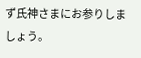ず氏神さまにお参りしましょう。